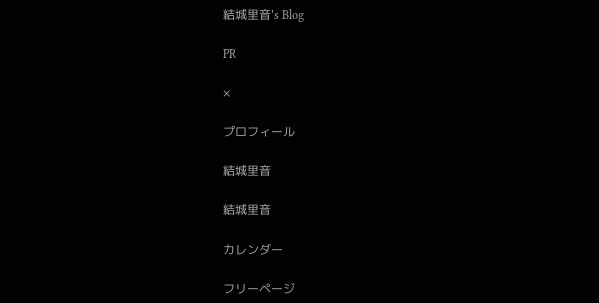結城里音's Blog

PR

×

プロフィール

結城里音

結城里音

カレンダー

フリーページ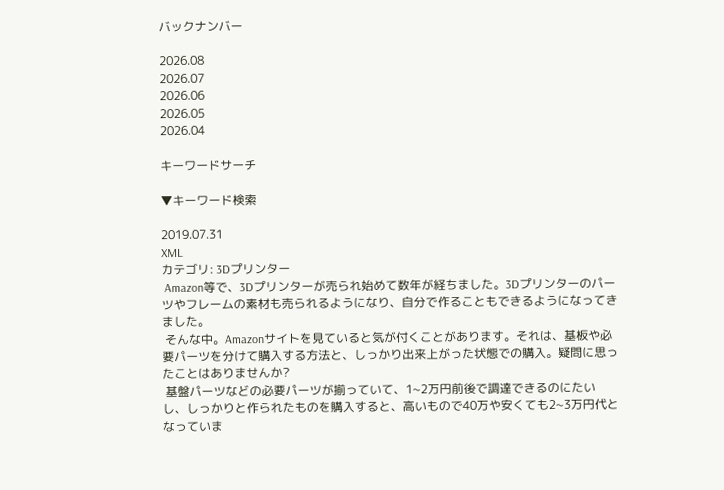バックナンバー

2026.08
2026.07
2026.06
2026.05
2026.04

キーワードサーチ

▼キーワード検索

2019.07.31
XML
カテゴリ: 3Dプリンター
 Amazon等で、3Dプリンターが売られ始めて数年が経ちました。3Dプリンターのパーツやフレームの素材も売られるようになり、自分で作ることもできるようになってきました。
 そんな中。Amazonサイトを見ていると気が付くことがあります。それは、基板や必要パーツを分けて購入する方法と、しっかり出来上がった状態での購入。疑問に思ったことはありませんか?
 基盤パーツなどの必要パーツが揃っていて、1~2万円前後で調達できるのにたいし、しっかりと作られたものを購入すると、高いもので40万や安くても2~3万円代となっていま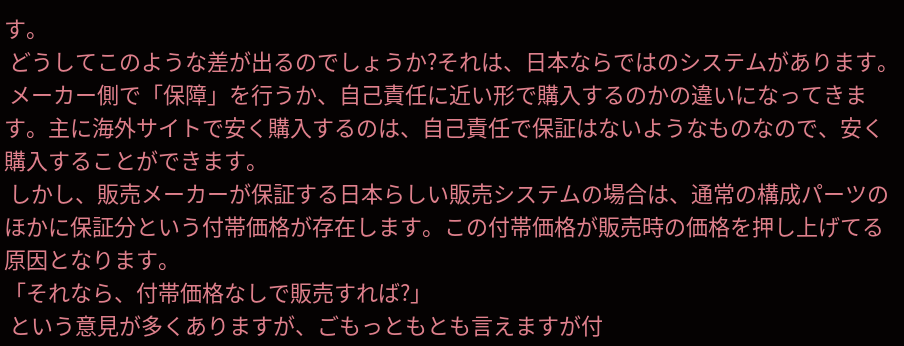す。
 どうしてこのような差が出るのでしょうか?それは、日本ならではのシステムがあります。
 メーカー側で「保障」を行うか、自己責任に近い形で購入するのかの違いになってきます。主に海外サイトで安く購入するのは、自己責任で保証はないようなものなので、安く購入することができます。
 しかし、販売メーカーが保証する日本らしい販売システムの場合は、通常の構成パーツのほかに保証分という付帯価格が存在します。この付帯価格が販売時の価格を押し上げてる原因となります。
「それなら、付帯価格なしで販売すれば?」
 という意見が多くありますが、ごもっともとも言えますが付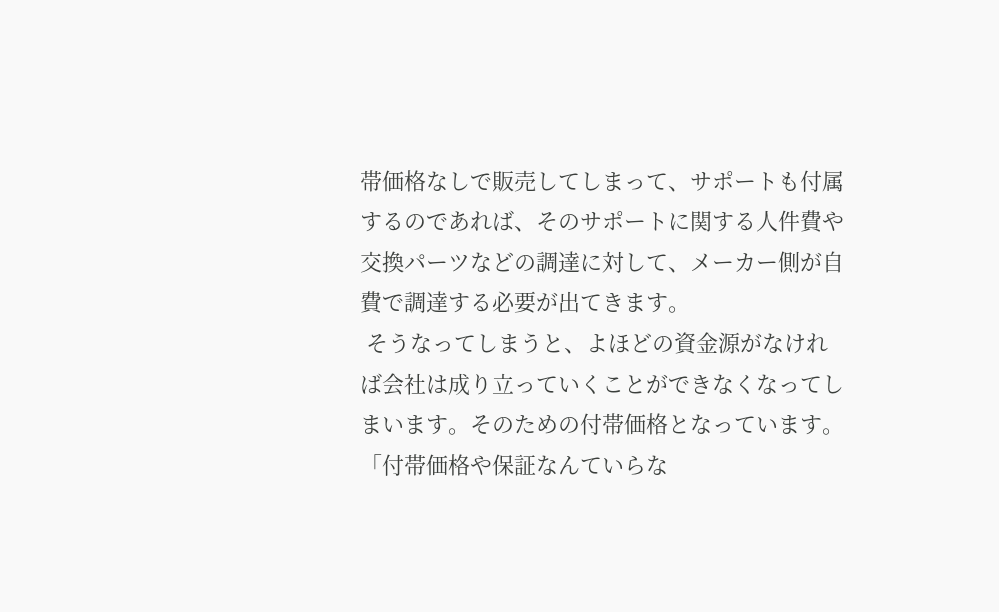帯価格なしで販売してしまって、サポートも付属するのであれば、そのサポートに関する人件費や交換パーツなどの調達に対して、メーカー側が自費で調達する必要が出てきます。
 そうなってしまうと、よほどの資金源がなければ会社は成り立っていくことができなくなってしまいます。そのための付帯価格となっています。
「付帯価格や保証なんていらな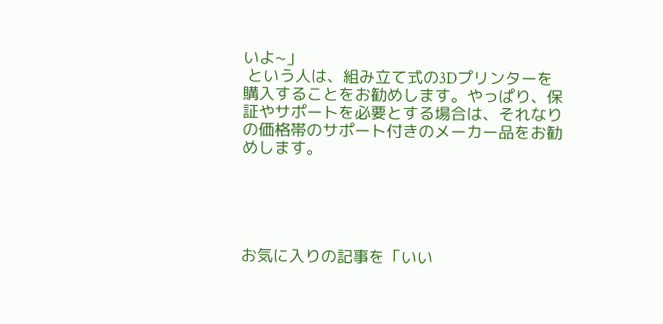いよ~」
 という人は、組み立て式の3Dプリンターを購入することをお勧めします。やっぱり、保証やサポートを必要とする場合は、それなりの価格帯のサポート付きのメーカー品をお勧めします。





お気に入りの記事を「いい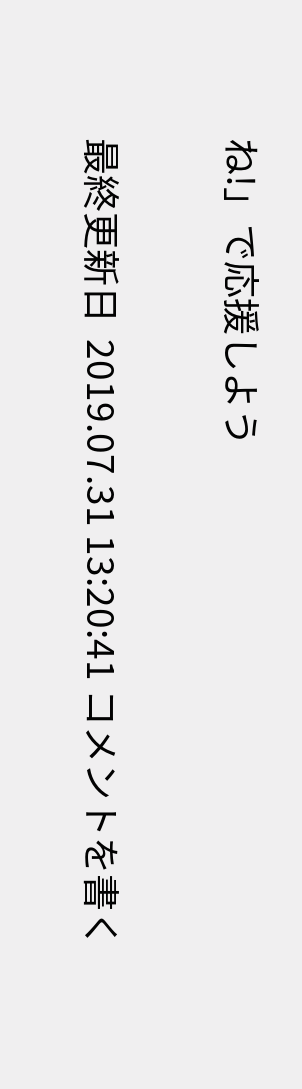ね!」で応援しよう

最終更新日  2019.07.31 13:20:41 コメントを書く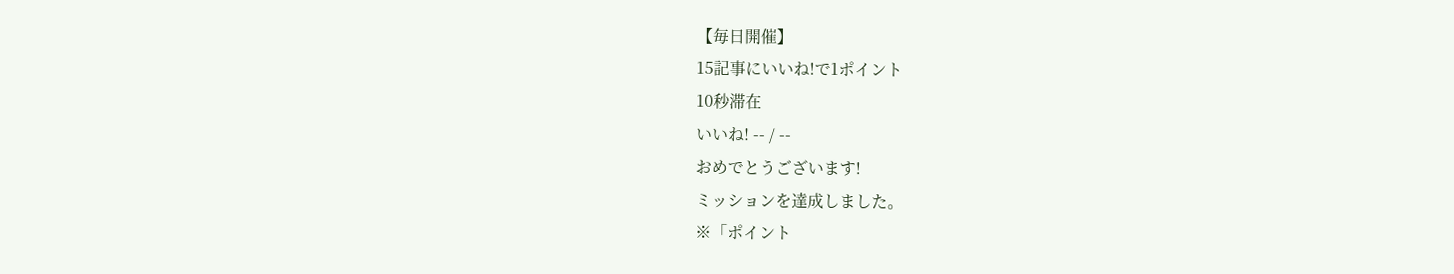【毎日開催】
15記事にいいね!で1ポイント
10秒滞在
いいね! -- / --
おめでとうございます!
ミッションを達成しました。
※「ポイント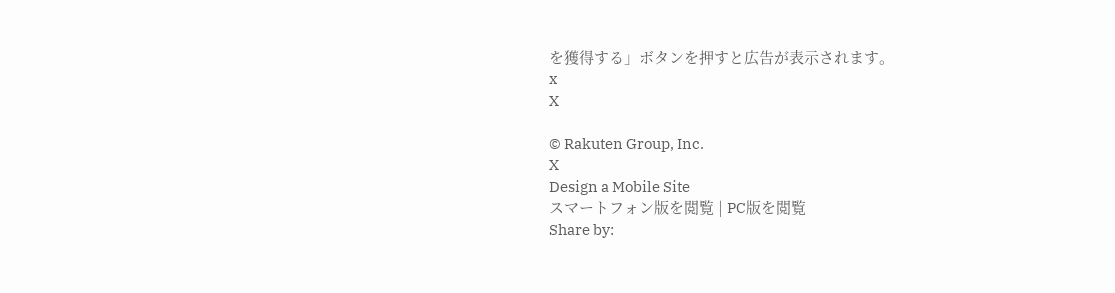を獲得する」ボタンを押すと広告が表示されます。
x
X

© Rakuten Group, Inc.
X
Design a Mobile Site
スマートフォン版を閲覧 | PC版を閲覧
Share by: